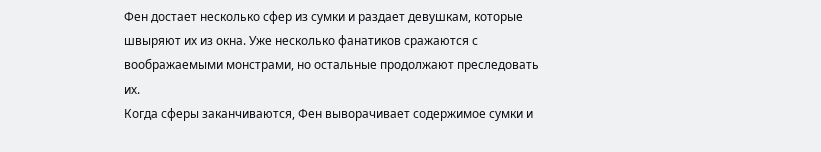Фен достает несколько сфер из сумки и раздает девушкам, которые швыряют их из окна. Уже несколько фанатиков сражаются с воображаемыми монстрами, но остальные продолжают преследовать их.
Когда сферы заканчиваются, Фен выворачивает содержимое сумки и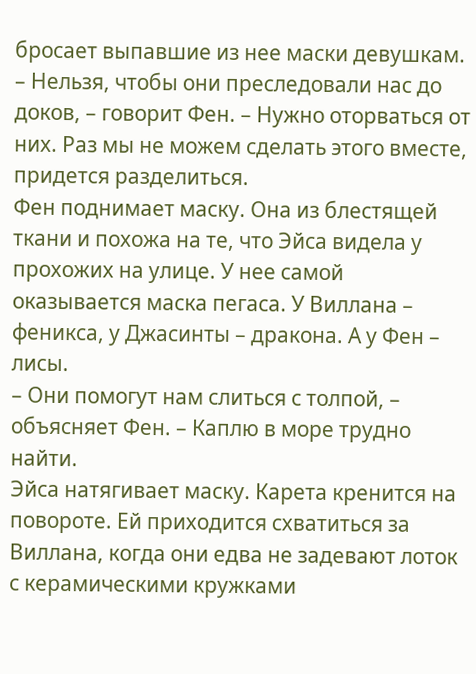бросает выпавшие из нее маски девушкам.
– Нельзя, чтобы они преследовали нас до доков, – говорит Фен. – Нужно оторваться от них. Раз мы не можем сделать этого вместе, придется разделиться.
Фен поднимает маску. Она из блестящей ткани и похожа на те, что Эйса видела у прохожих на улице. У нее самой оказывается маска пегаса. У Виллана – феникса, у Джасинты – дракона. А у Фен – лисы.
– Они помогут нам слиться с толпой, – объясняет Фен. – Каплю в море трудно найти.
Эйса натягивает маску. Карета кренится на повороте. Ей приходится схватиться за Виллана, когда они едва не задевают лоток с керамическими кружками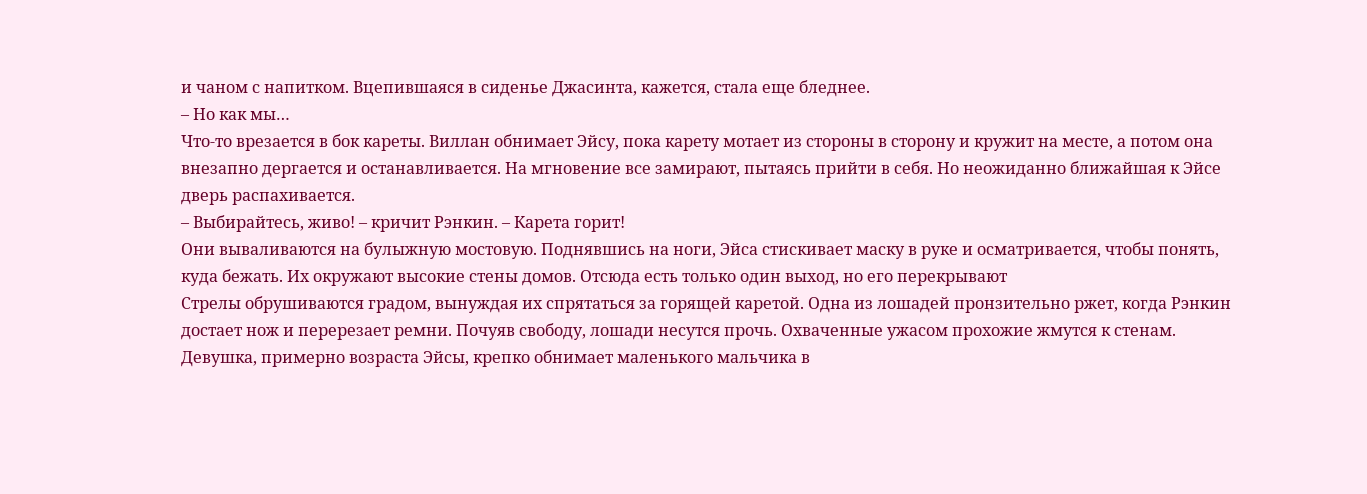и чаном с напитком. Вцепившаяся в сиденье Джасинта, кажется, стала еще бледнее.
– Но как мы…
Что-то врезается в бок кареты. Виллан обнимает Эйсу, пока карету мотает из стороны в сторону и кружит на месте, а потом она внезапно дергается и останавливается. На мгновение все замирают, пытаясь прийти в себя. Но неожиданно ближайшая к Эйсе дверь распахивается.
– Выбирайтесь, живо! – кричит Рэнкин. – Карета горит!
Они вываливаются на булыжную мостовую. Поднявшись на ноги, Эйса стискивает маску в руке и осматривается, чтобы понять, куда бежать. Их окружают высокие стены домов. Отсюда есть только один выход, но его перекрывают
Стрелы обрушиваются градом, вынуждая их спрятаться за горящей каретой. Одна из лошадей пронзительно ржет, когда Рэнкин достает нож и перерезает ремни. Почуяв свободу, лошади несутся прочь. Охваченные ужасом прохожие жмутся к стенам. Девушка, примерно возраста Эйсы, крепко обнимает маленького мальчика в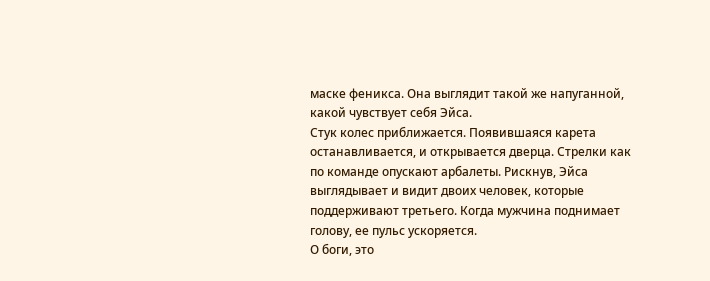маске феникса. Она выглядит такой же напуганной, какой чувствует себя Эйса.
Стук колес приближается. Появившаяся карета останавливается, и открывается дверца. Стрелки как по команде опускают арбалеты. Рискнув, Эйса выглядывает и видит двоих человек, которые поддерживают третьего. Когда мужчина поднимает голову, ее пульс ускоряется.
О боги, это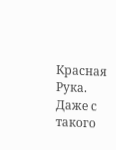Красная Рука.
Даже с такого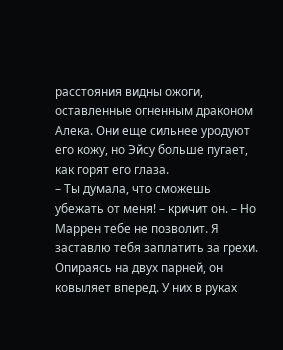расстояния видны ожоги, оставленные огненным драконом Алека. Они еще сильнее уродуют его кожу, но Эйсу больше пугает, как горят его глаза.
– Ты думала, что сможешь убежать от меня! – кричит он. – Но Маррен тебе не позволит. Я заставлю тебя заплатить за грехи.
Опираясь на двух парней, он ковыляет вперед. У них в руках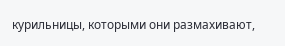курильницы, которыми они размахивают,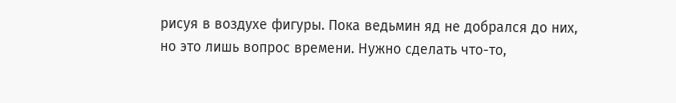рисуя в воздухе фигуры. Пока ведьмин яд не добрался до них, но это лишь вопрос времени. Нужно сделать что-то,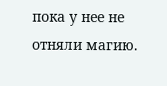пока у нее не отняли магию.